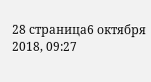28 страница6 октября 2018, 09:27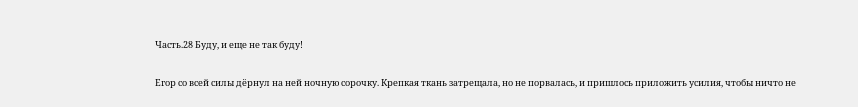Часть.28 Буду, и еще не так буду!

Егор со всей силы дёрнул на ней ночную сорочку. Крепкая ткань затрещала, но не порвалась, и пришлось приложить усилия, чтобы ничто не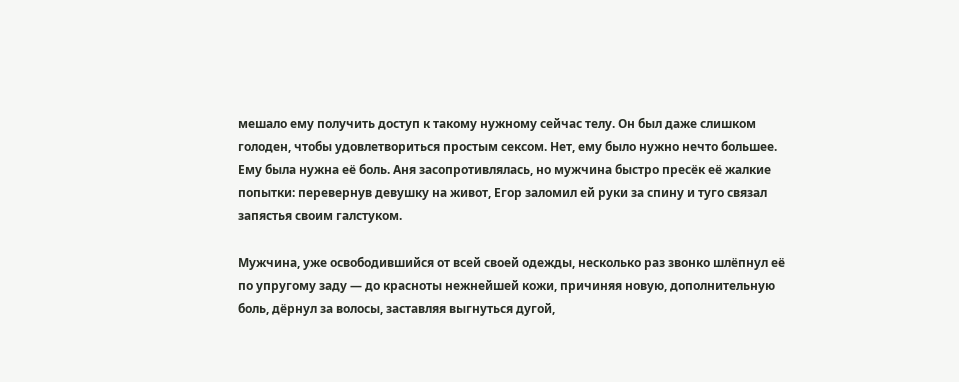мешало ему получить доступ к такому нужному сейчас телу. Он был даже слишком голоден, чтобы удовлетвориться простым сексом. Нет, ему было нужно нечто большее. Ему была нужна её боль. Аня засопротивлялась, но мужчина быстро пресёк её жалкие попытки: перевернув девушку на живот, Егор заломил ей руки за спину и туго связал запястья своим галстуком.

Мужчина, уже освободившийся от всей своей одежды, несколько раз звонко шлёпнул её по упругому заду — до красноты нежнейшей кожи, причиняя новую, дополнительную боль, дёрнул за волосы, заставляя выгнуться дугой,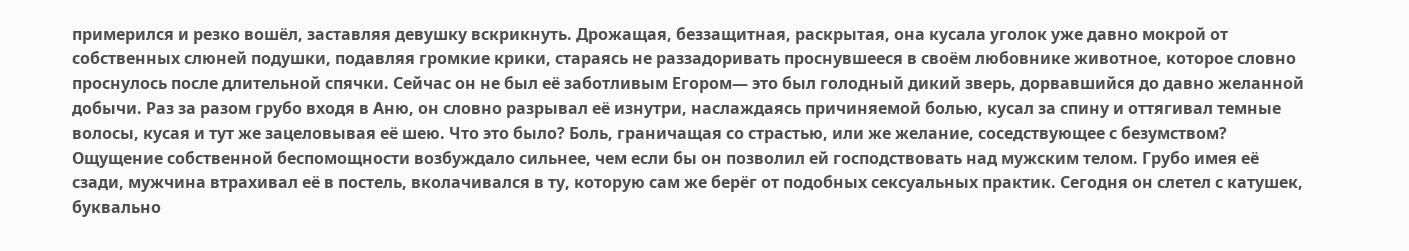примерился и резко вошёл, заставляя девушку вскрикнуть. Дрожащая, беззащитная, раскрытая, она кусала уголок уже давно мокрой от собственных слюней подушки, подавляя громкие крики, стараясь не раззадоривать проснувшееся в своём любовнике животное, которое словно проснулось после длительной спячки. Сейчас он не был её заботливым Егором— это был голодный дикий зверь, дорвавшийся до давно желанной добычи. Раз за разом грубо входя в Аню, он словно разрывал её изнутри, наслаждаясь причиняемой болью, кусал за спину и оттягивал темные волосы, кусая и тут же зацеловывая её шею. Что это было? Боль, граничащая со страстью, или же желание, соседствующее с безумством? Ощущение собственной беспомощности возбуждало сильнее, чем если бы он позволил ей господствовать над мужским телом. Грубо имея её сзади, мужчина втрахивал её в постель, вколачивался в ту, которую сам же берёг от подобных сексуальных практик. Сегодня он слетел с катушек, буквально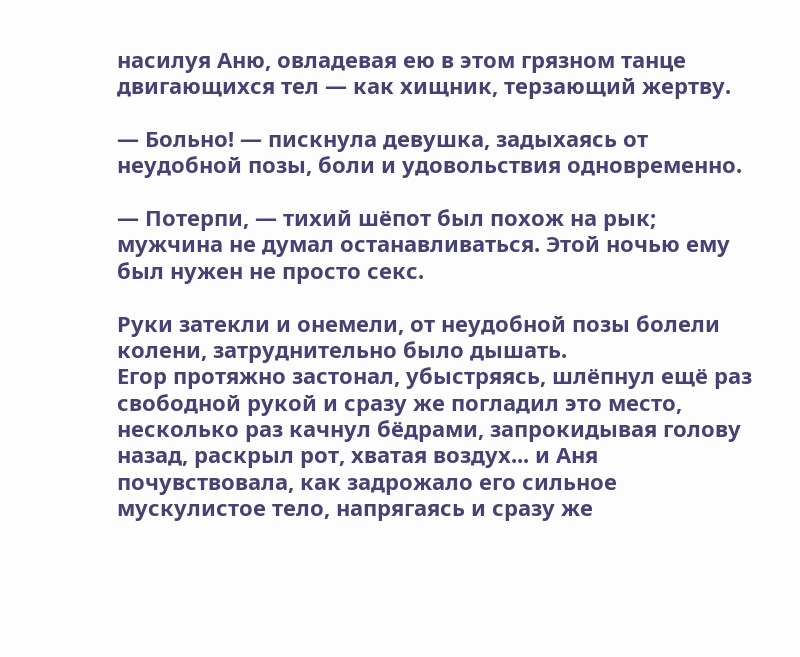насилуя Аню, овладевая ею в этом грязном танце двигающихся тел — как хищник, терзающий жертву.

— Больно! — пискнула девушка, задыхаясь от неудобной позы, боли и удовольствия одновременно.

— Потерпи, — тихий шёпот был похож на рык; мужчина не думал останавливаться. Этой ночью ему был нужен не просто секс.

Руки затекли и онемели, от неудобной позы болели колени, затруднительно было дышать.
Егор протяжно застонал, убыстряясь, шлёпнул ещё раз свободной рукой и сразу же погладил это место, несколько раз качнул бёдрами, запрокидывая голову назад, раскрыл рот, хватая воздух... и Аня почувствовала, как задрожало его сильное мускулистое тело, напрягаясь и сразу же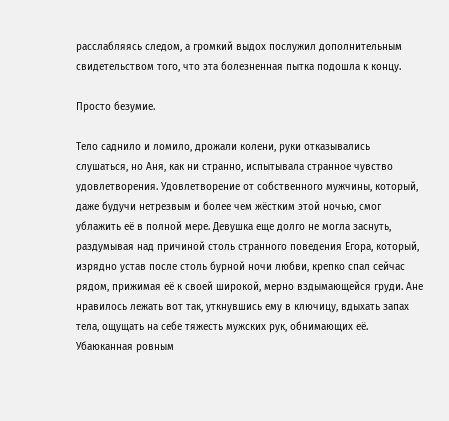расслабляясь следом, а громкий выдох послужил дополнительным свидетельством того, что эта болезненная пытка подошла к концу.

Просто безумие.

Тело саднило и ломило, дрожали колени, руки отказывались слушаться, но Аня, как ни странно, испытывала странное чувство удовлетворения. Удовлетворение от собственного мужчины, который, даже будучи нетрезвым и более чем жёстким этой ночью, смог ублажить её в полной мере. Девушка еще долго не могла заснуть, раздумывая над причиной столь странного поведения Егора, который, изрядно устав после столь бурной ночи любви, крепко спал сейчас рядом, прижимая её к своей широкой, мерно вздымающейся груди. Ане нравилось лежать вот так, уткнувшись ему в ключицу, вдыхать запах тела, ощущать на себе тяжесть мужских рук, обнимающих её. Убаюканная ровным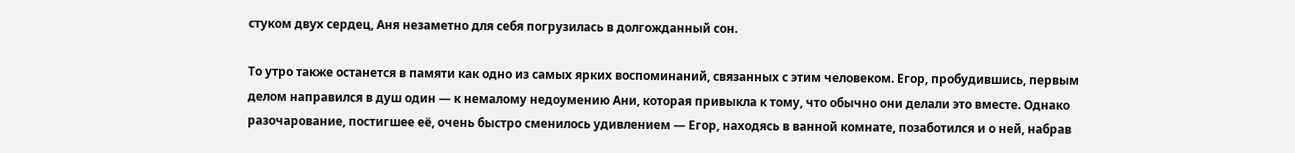стуком двух сердец, Аня незаметно для себя погрузилась в долгожданный сон.

То утро также останется в памяти как одно из самых ярких воспоминаний, связанных с этим человеком. Егор, пробудившись, первым делом направился в душ один — к немалому недоумению Ани, которая привыкла к тому, что обычно они делали это вместе. Однако разочарование, постигшее её, очень быстро сменилось удивлением — Егор, находясь в ванной комнате, позаботился и о ней, набрав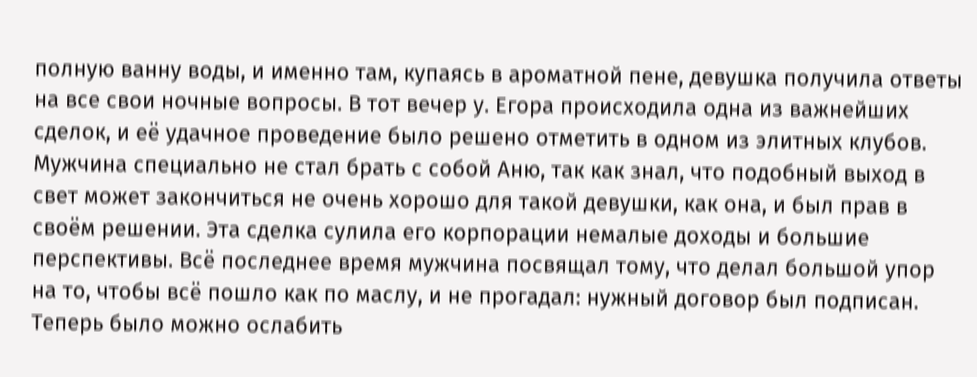полную ванну воды, и именно там, купаясь в ароматной пене, девушка получила ответы на все свои ночные вопросы. В тот вечер у. Егора происходила одна из важнейших сделок, и её удачное проведение было решено отметить в одном из элитных клубов. Мужчина специально не стал брать с собой Аню, так как знал, что подобный выход в свет может закончиться не очень хорошо для такой девушки, как она, и был прав в своём решении. Эта сделка сулила его корпорации немалые доходы и большие перспективы. Всё последнее время мужчина посвящал тому, что делал большой упор на то, чтобы всё пошло как по маслу, и не прогадал: нужный договор был подписан. Теперь было можно ослабить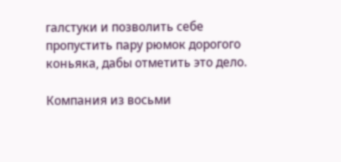галстуки и позволить себе пропустить пару рюмок дорогого коньяка, дабы отметить это дело.

Компания из восьми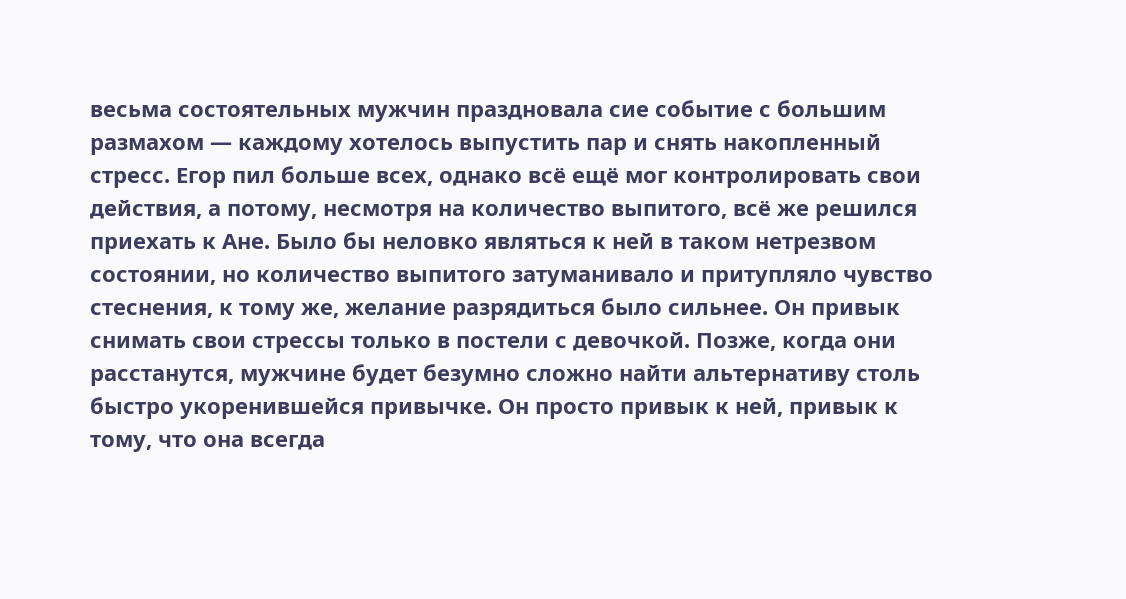весьма состоятельных мужчин праздновала сие событие с большим размахом — каждому хотелось выпустить пар и снять накопленный стресс. Егор пил больше всех, однако всё ещё мог контролировать свои действия, а потому, несмотря на количество выпитого, всё же решился приехать к Ане. Было бы неловко являться к ней в таком нетрезвом состоянии, но количество выпитого затуманивало и притупляло чувство стеснения, к тому же, желание разрядиться было сильнее. Он привык снимать свои стрессы только в постели с девочкой. Позже, когда они расстанутся, мужчине будет безумно сложно найти альтернативу столь быстро укоренившейся привычке. Он просто привык к ней, привык к тому, что она всегда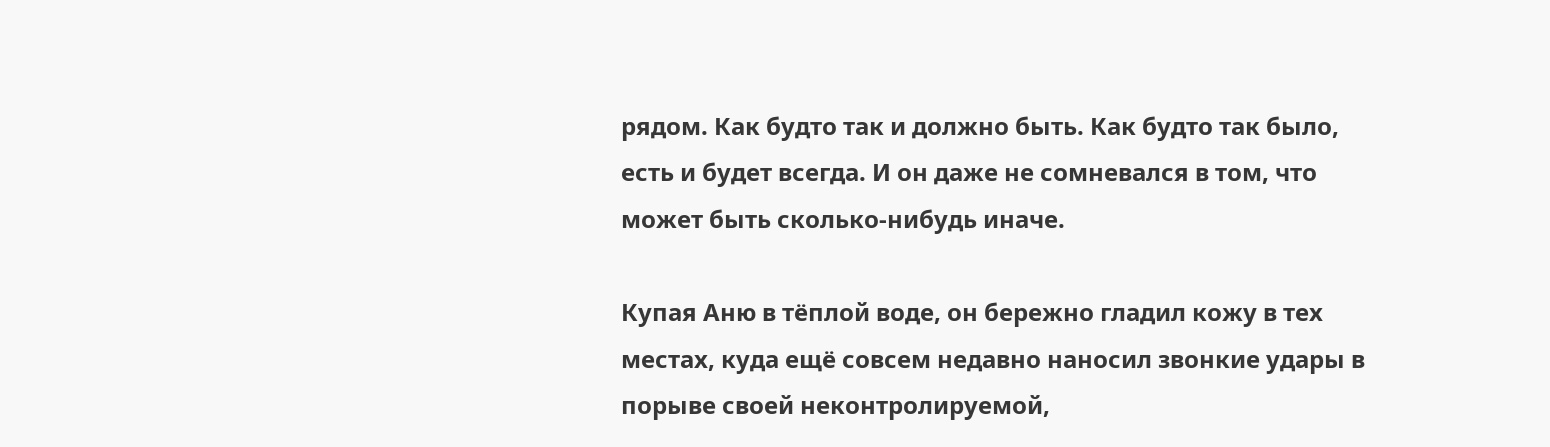рядом. Как будто так и должно быть. Как будто так было, есть и будет всегда. И он даже не сомневался в том, что может быть сколько-нибудь иначе.

Купая Аню в тёплой воде, он бережно гладил кожу в тех местах, куда ещё совсем недавно наносил звонкие удары в порыве своей неконтролируемой,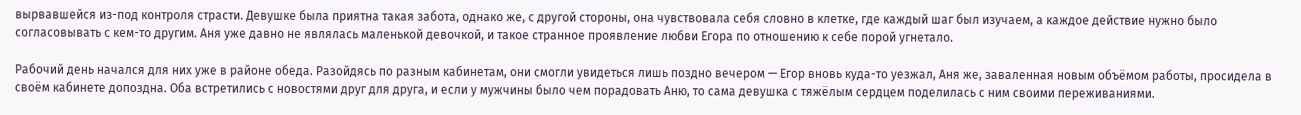вырвавшейся из-под контроля страсти. Девушке была приятна такая забота, однако же, с другой стороны, она чувствовала себя словно в клетке, где каждый шаг был изучаем, а каждое действие нужно было согласовывать с кем-то другим. Аня уже давно не являлась маленькой девочкой, и такое странное проявление любви Егора по отношению к себе порой угнетало.

Рабочий день начался для них уже в районе обеда. Разойдясь по разным кабинетам, они смогли увидеться лишь поздно вечером — Егор вновь куда-то уезжал, Аня же, заваленная новым объёмом работы, просидела в своём кабинете допоздна. Оба встретились с новостями друг для друга, и если у мужчины было чем порадовать Аню, то сама девушка с тяжёлым сердцем поделилась с ним своими переживаниями.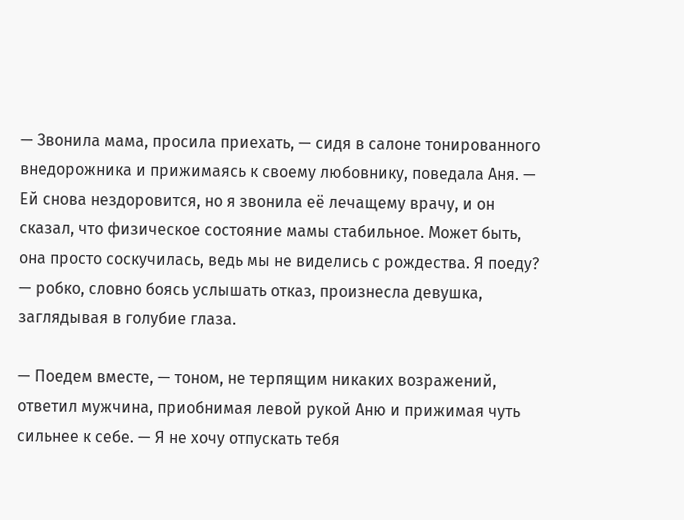— Звонила мама, просила приехать, — сидя в салоне тонированного внедорожника и прижимаясь к своему любовнику, поведала Аня. — Ей снова нездоровится, но я звонила её лечащему врачу, и он сказал, что физическое состояние мамы стабильное. Может быть, она просто соскучилась, ведь мы не виделись с рождества. Я поеду? — робко, словно боясь услышать отказ, произнесла девушка, заглядывая в голубие глаза.

— Поедем вместе, — тоном, не терпящим никаких возражений, ответил мужчина, приобнимая левой рукой Аню и прижимая чуть сильнее к себе. — Я не хочу отпускать тебя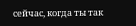сейчас, когда ты так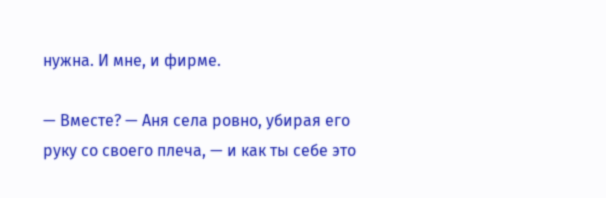нужна. И мне, и фирме.

— Вместе? — Аня села ровно, убирая его руку со своего плеча, — и как ты себе это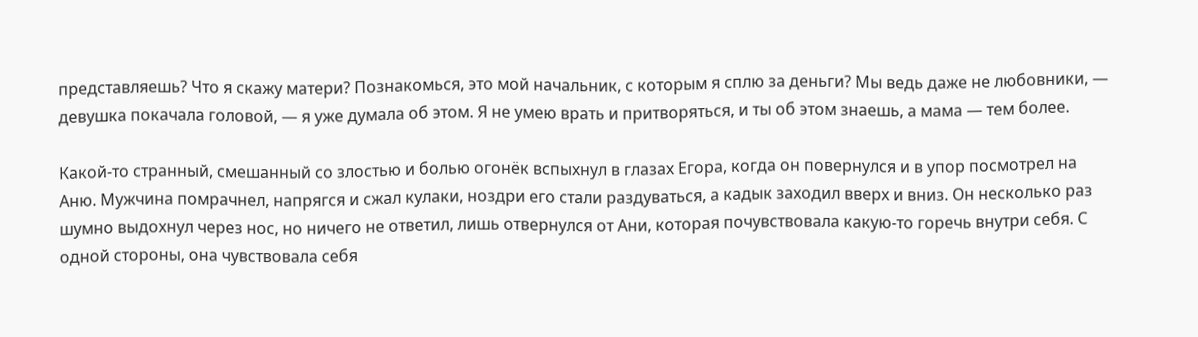представляешь? Что я скажу матери? Познакомься, это мой начальник, с которым я сплю за деньги? Мы ведь даже не любовники, — девушка покачала головой, — я уже думала об этом. Я не умею врать и притворяться, и ты об этом знаешь, а мама — тем более.

Какой-то странный, смешанный со злостью и болью огонёк вспыхнул в глазах Егора, когда он повернулся и в упор посмотрел на Аню. Мужчина помрачнел, напрягся и сжал кулаки, ноздри его стали раздуваться, а кадык заходил вверх и вниз. Он несколько раз шумно выдохнул через нос, но ничего не ответил, лишь отвернулся от Ани, которая почувствовала какую-то горечь внутри себя. С одной стороны, она чувствовала себя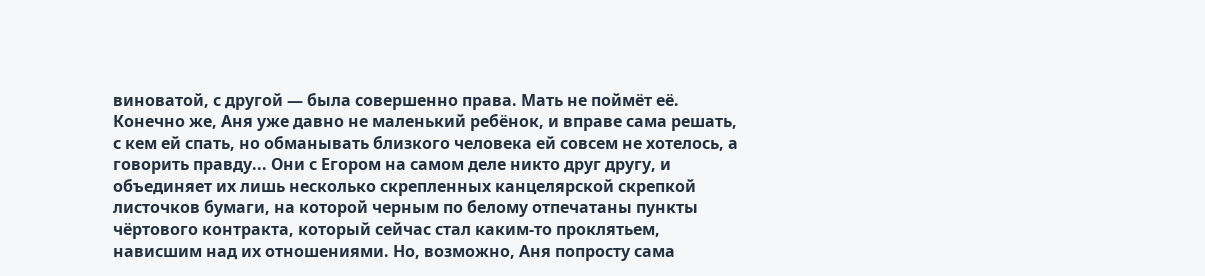виноватой, с другой — была совершенно права. Мать не поймёт её. Конечно же, Аня уже давно не маленький ребёнок, и вправе сама решать, с кем ей спать, но обманывать близкого человека ей совсем не хотелось, а говорить правду... Они с Егором на самом деле никто друг другу, и объединяет их лишь несколько скрепленных канцелярской скрепкой листочков бумаги, на которой черным по белому отпечатаны пункты чёртового контракта, который сейчас стал каким-то проклятьем, нависшим над их отношениями. Но, возможно, Аня попросту сама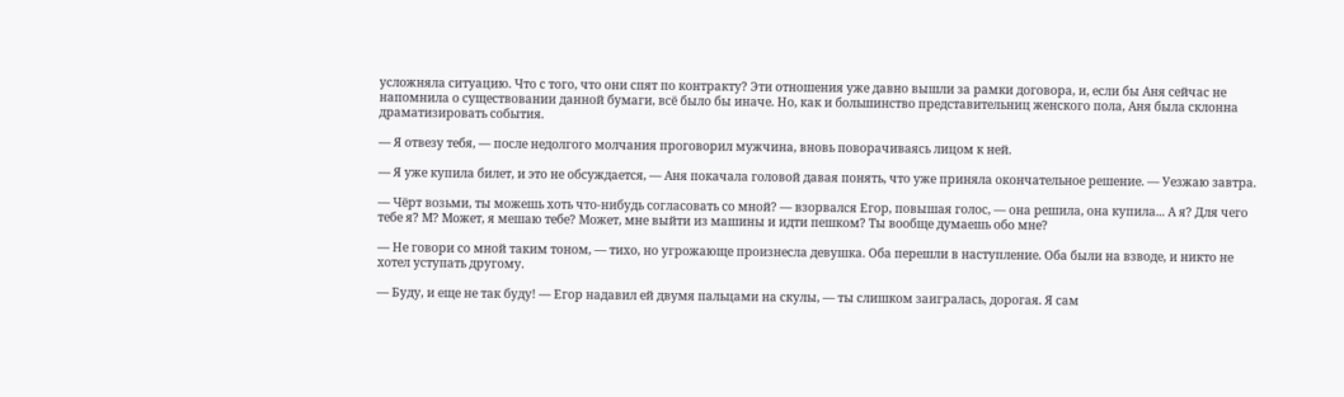усложняла ситуацию. Что с того, что они спят по контракту? Эти отношения уже давно вышли за рамки договора, и, если бы Аня сейчас не напомнила о существовании данной бумаги, всё было бы иначе. Но, как и большинство представительниц женского пола, Аня была склонна драматизировать события.

— Я отвезу тебя, — после недолгого молчания проговорил мужчина, вновь поворачиваясь лицом к ней.

— Я уже купила билет, и это не обсуждается, — Аня покачала головой давая понять, что уже приняла окончательное решение. — Уезжаю завтра.

— Чёрт возьми, ты можешь хоть что-нибудь согласовать со мной? — взорвался Егор, повышая голос, — она решила, она купила... А я? Для чего тебе я? М? Может, я мешаю тебе? Может, мне выйти из машины и идти пешком? Ты вообще думаешь обо мне?

— Не говори со мной таким тоном, — тихо, но угрожающе произнесла девушка. Оба перешли в наступление. Оба были на взводе, и никто не хотел уступать другому.

— Буду, и еще не так буду! — Егор надавил ей двумя пальцами на скулы, — ты слишком заигралась, дорогая. Я сам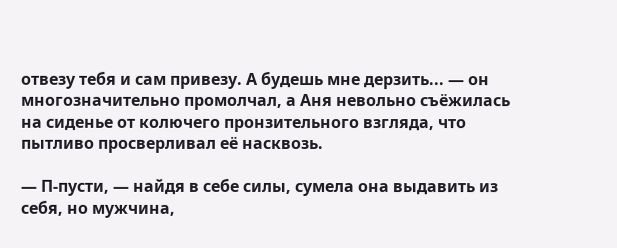отвезу тебя и сам привезу. А будешь мне дерзить... — он многозначительно промолчал, а Аня невольно съёжилась на сиденье от колючего пронзительного взгляда, что пытливо просверливал её насквозь.

— П-пусти, — найдя в себе силы, сумела она выдавить из себя, но мужчина,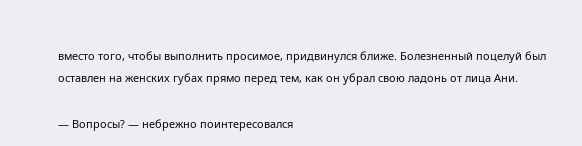вместо того, чтобы выполнить просимое, придвинулся ближе. Болезненный поцелуй был оставлен на женских губах прямо перед тем, как он убрал свою ладонь от лица Ани.

— Вопросы? — небрежно поинтересовался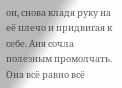он, снова кладя руку на её плечо и придвигая к себе. Аня сочла полезным промолчать. Она всё равно всё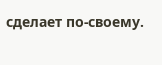сделает по-своему.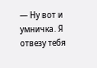— Ну вот и умничка. Я отвезу тебя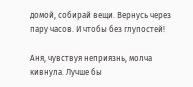домой, собирай вещи. Вернусь через пару часов. И чтобы без глупостей!

Аня, чувствуя неприязнь, молча кивнула. Лучше бы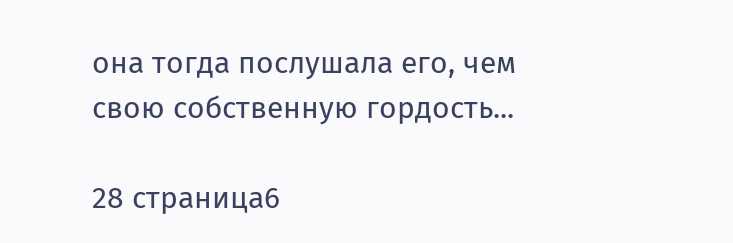она тогда послушала его, чем свою собственную гордость...

28 страница6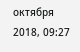октября 2018, 09:27